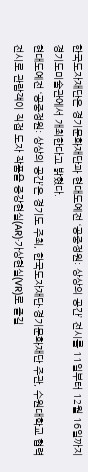한국도자재단은 경기문화재단과 현대도예전 ‘공중정원: 상상의 공간’ 전시를 11일부터 12월 16일까지 경기도미술관에서 개최한다고 밝혔다.
현대도예전 ‘공중정원: 상상의 공간’은 경기도 주최, 한국도자재단·경기문화재단 주관, 수원대학교 협력 전시로 관람객이 직접 도자 작품을 증강현실(AR)·가상현실(VR)로 즐길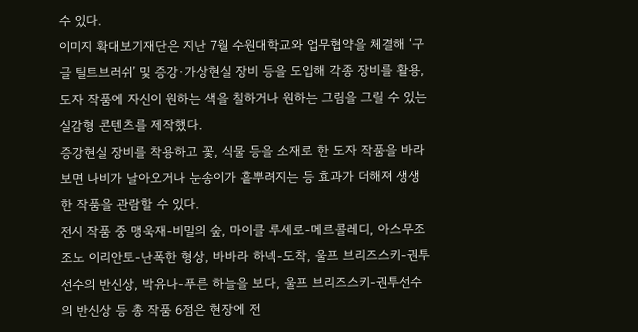수 있다.
이미지 확대보기재단은 지난 7월 수원대학교와 업무협약을 체결해 ‘구글 틸트브러쉬’ 및 증강·가상현실 장비 등을 도입해 각종 장비를 활용, 도자 작품에 자신이 원하는 색을 칠하거나 원하는 그림을 그릴 수 있는 실감형 콘텐츠를 제작했다.
증강현실 장비를 착용하고 꽃, 식물 등을 소재로 한 도자 작품을 바라보면 나비가 날아오거나 눈송이가 흩뿌려지는 등 효과가 더해져 생생한 작품을 관람할 수 있다.
전시 작품 중 맹욱재-비밀의 숲, 마이클 루세로-메르콜레디, 아스무조 조노 이리안토-난폭한 형상, 바바라 하넥-도착, 울프 브리즈스키-권투선수의 반신상, 박유나-푸른 하늘을 보다, 울프 브리즈스키-권투선수의 반신상 등 총 작품 6점은 현장에 전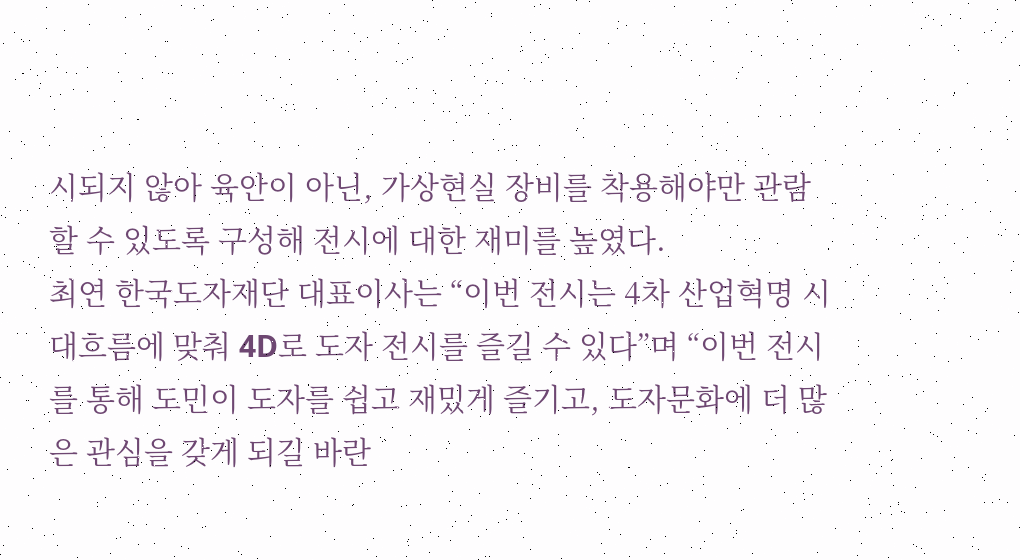시되지 않아 육안이 아닌, 가상현실 장비를 착용해야만 관람할 수 있도록 구성해 전시에 대한 재미를 높였다.
최연 한국도자재단 대표이사는 “이번 전시는 4차 산업혁명 시대흐름에 맞춰 4D로 도자 전시를 즐길 수 있다”며 “이번 전시를 통해 도민이 도자를 쉽고 재밌게 즐기고, 도자문화에 더 많은 관심을 갖게 되길 바란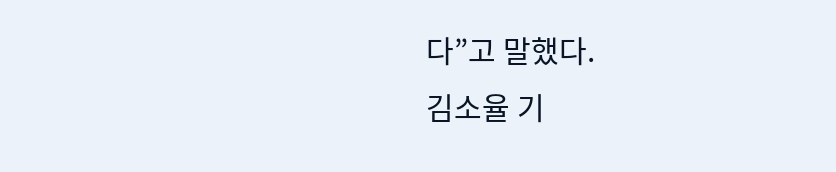다”고 말했다.
김소율 기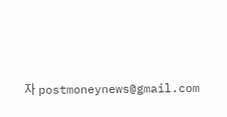자 postmoneynews@gmail.com